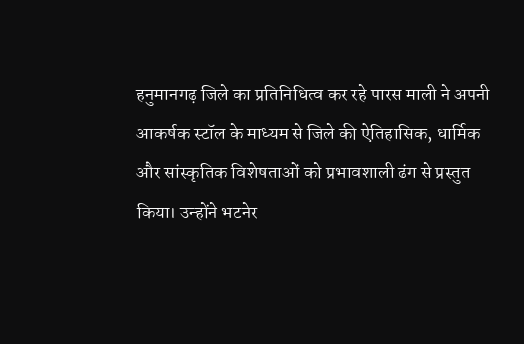हनुमानगढ़ जिले का प्रतिनिधित्व कर रहे पारस माली ने अपनी आकर्षक स्टॉल के माध्यम से जिले की ऐतिहासिक, धार्मिक और सांस्कृतिक विशेषताओं को प्रभावशाली ढंग से प्रस्तुत किया। उन्होंने भटनेर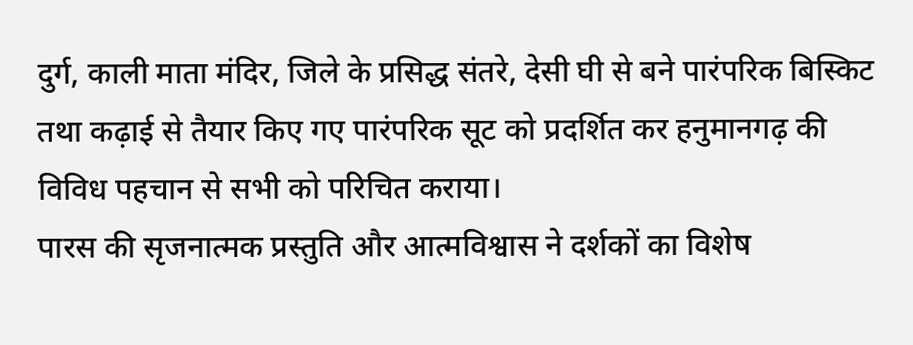दुर्ग, काली माता मंदिर, जिले के प्रसिद्ध संतरे, देसी घी से बने पारंपरिक बिस्किट तथा कढ़ाई से तैयार किए गए पारंपरिक सूट को प्रदर्शित कर हनुमानगढ़ की विविध पहचान से सभी को परिचित कराया।
पारस की सृजनात्मक प्रस्तुति और आत्मविश्वास ने दर्शकों का विशेष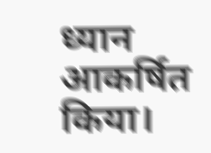ध्यान आकर्षित किया।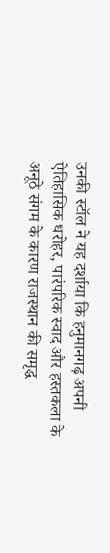उनकी स्टॉल ने यह दर्शाया कि हनुमानगढ़ अपनी ऐतिहासिक धरोहर, पारंपरिक स्वाद और हस्तकला के अनूठे संगम के कारण राजस्थान की समृद्ध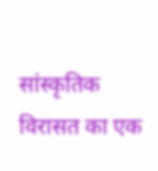सांस्कृतिक विरासत का एक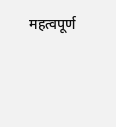महत्वपूर्ण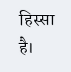हिस्सा है।